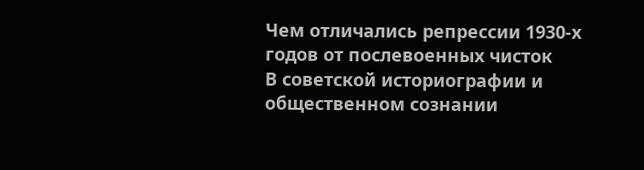Чем отличались репрессии 1930-х годов от послевоенных чисток
В советской историографии и общественном сознании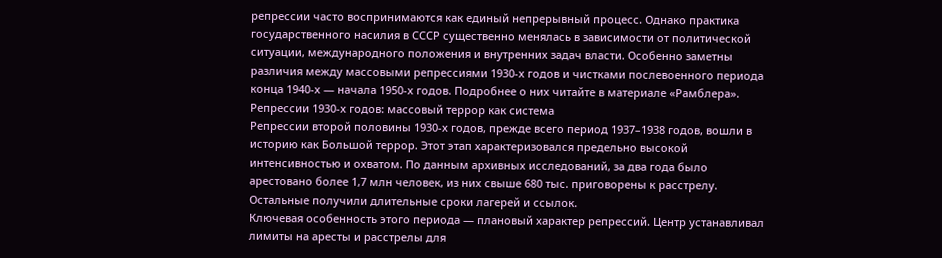репрессии часто воспринимаются как единый непрерывный процесс. Однако практика государственного насилия в СССР существенно менялась в зависимости от политической ситуации, международного положения и внутренних задач власти. Особенно заметны различия между массовыми репрессиями 1930-х годов и чистками послевоенного периода конца 1940-х — начала 1950-х годов. Подробнее о них читайте в материале «Рамблера».
Репрессии 1930-х годов: массовый террор как система
Репрессии второй половины 1930-х годов, прежде всего период 1937–1938 годов, вошли в историю как Большой террор. Этот этап характеризовался предельно высокой интенсивностью и охватом. По данным архивных исследований, за два года было арестовано более 1,7 млн человек, из них свыше 680 тыс. приговорены к расстрелу. Остальные получили длительные сроки лагерей и ссылок.
Ключевая особенность этого периода — плановый характер репрессий. Центр устанавливал лимиты на аресты и расстрелы для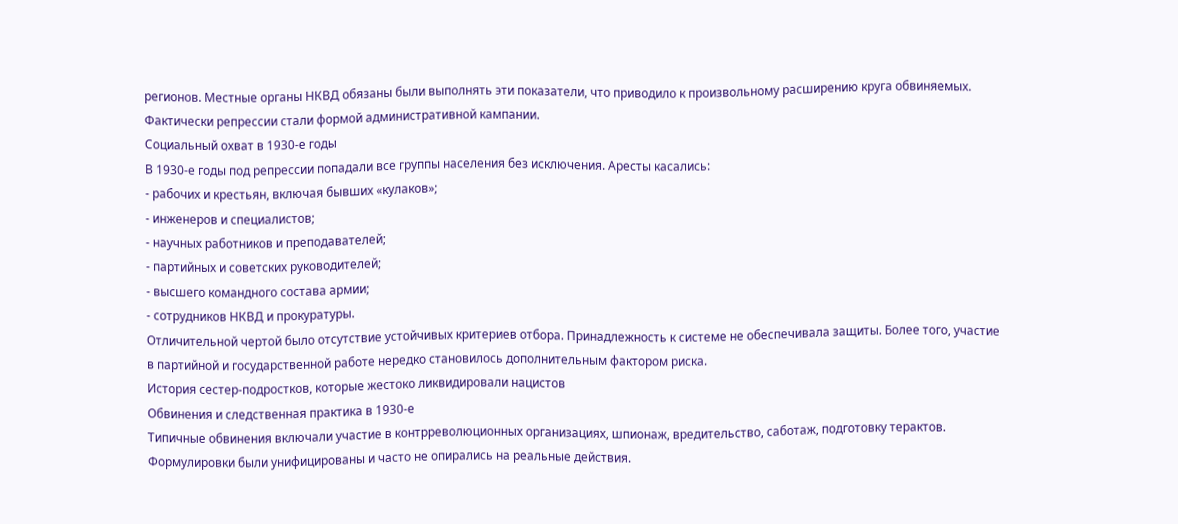регионов. Местные органы НКВД обязаны были выполнять эти показатели, что приводило к произвольному расширению круга обвиняемых. Фактически репрессии стали формой административной кампании.
Социальный охват в 1930-е годы
В 1930-е годы под репрессии попадали все группы населения без исключения. Аресты касались:
- рабочих и крестьян, включая бывших «кулаков»;
- инженеров и специалистов;
- научных работников и преподавателей;
- партийных и советских руководителей;
- высшего командного состава армии;
- сотрудников НКВД и прокуратуры.
Отличительной чертой было отсутствие устойчивых критериев отбора. Принадлежность к системе не обеспечивала защиты. Более того, участие в партийной и государственной работе нередко становилось дополнительным фактором риска.
История сестер-подростков, которые жестоко ликвидировали нацистов
Обвинения и следственная практика в 1930-е
Типичные обвинения включали участие в контрреволюционных организациях, шпионаж, вредительство, саботаж, подготовку терактов. Формулировки были унифицированы и часто не опирались на реальные действия.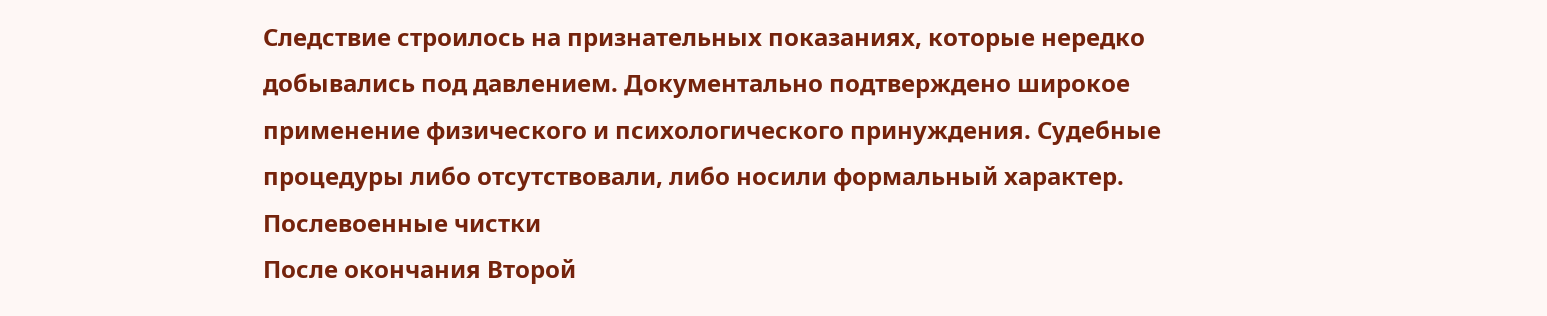Следствие строилось на признательных показаниях, которые нередко добывались под давлением. Документально подтверждено широкое применение физического и психологического принуждения. Судебные процедуры либо отсутствовали, либо носили формальный характер.
Послевоенные чистки
После окончания Второй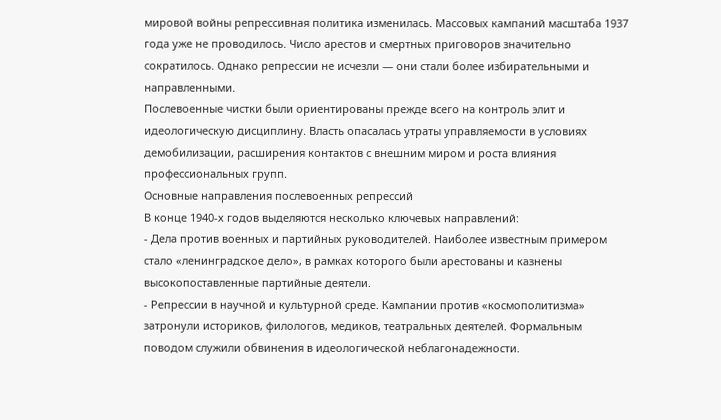мировой войны репрессивная политика изменилась. Массовых кампаний масштаба 1937 года уже не проводилось. Число арестов и смертных приговоров значительно сократилось. Однако репрессии не исчезли — они стали более избирательными и направленными.
Послевоенные чистки были ориентированы прежде всего на контроль элит и идеологическую дисциплину. Власть опасалась утраты управляемости в условиях демобилизации, расширения контактов с внешним миром и роста влияния профессиональных групп.
Основные направления послевоенных репрессий
В конце 1940-х годов выделяются несколько ключевых направлений:
- Дела против военных и партийных руководителей. Наиболее известным примером стало «ленинградское дело», в рамках которого были арестованы и казнены высокопоставленные партийные деятели.
- Репрессии в научной и культурной среде. Кампании против «космополитизма» затронули историков, филологов, медиков, театральных деятелей. Формальным поводом служили обвинения в идеологической неблагонадежности.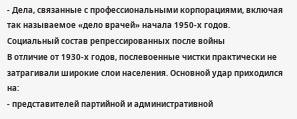- Дела, связанные с профессиональными корпорациями, включая так называемое «дело врачей» начала 1950-х годов.
Социальный состав репрессированных после войны
В отличие от 1930-х годов, послевоенные чистки практически не затрагивали широкие слои населения. Основной удар приходился на:
- представителей партийной и административной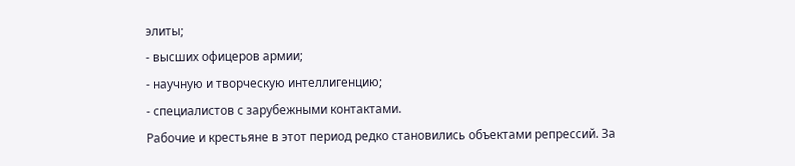элиты;
- высших офицеров армии;
- научную и творческую интеллигенцию;
- специалистов с зарубежными контактами.
Рабочие и крестьяне в этот период редко становились объектами репрессий. За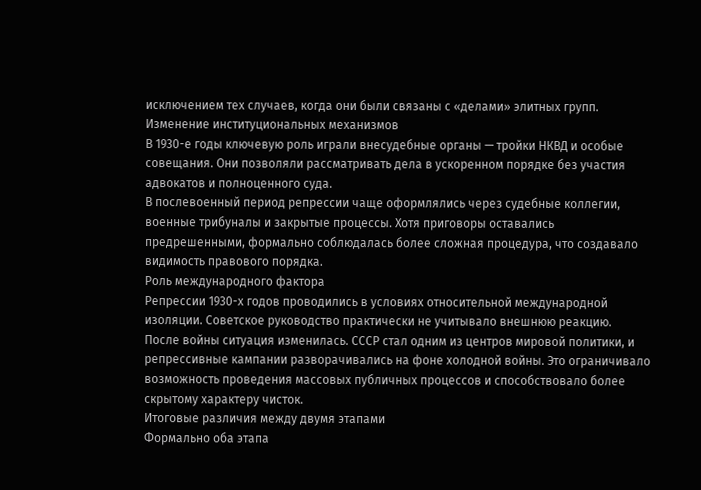исключением тех случаев, когда они были связаны с «делами» элитных групп.
Изменение институциональных механизмов
В 1930-е годы ключевую роль играли внесудебные органы — тройки НКВД и особые совещания. Они позволяли рассматривать дела в ускоренном порядке без участия адвокатов и полноценного суда.
В послевоенный период репрессии чаще оформлялись через судебные коллегии, военные трибуналы и закрытые процессы. Хотя приговоры оставались предрешенными, формально соблюдалась более сложная процедура, что создавало видимость правового порядка.
Роль международного фактора
Репрессии 1930-х годов проводились в условиях относительной международной изоляции. Советское руководство практически не учитывало внешнюю реакцию.
После войны ситуация изменилась. СССР стал одним из центров мировой политики, и репрессивные кампании разворачивались на фоне холодной войны. Это ограничивало возможность проведения массовых публичных процессов и способствовало более скрытому характеру чисток.
Итоговые различия между двумя этапами
Формально оба этапа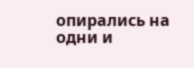опирались на одни и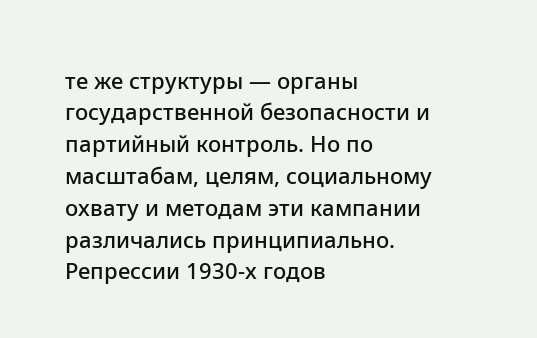те же структуры — органы государственной безопасности и партийный контроль. Но по масштабам, целям, социальному охвату и методам эти кампании различались принципиально.
Репрессии 1930-х годов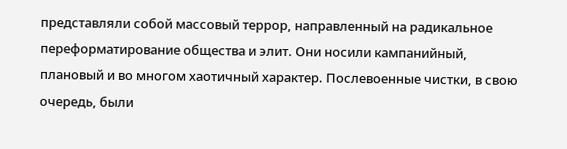представляли собой массовый террор, направленный на радикальное переформатирование общества и элит. Они носили кампанийный, плановый и во многом хаотичный характер. Послевоенные чистки, в свою очередь, были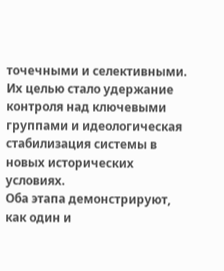точечными и селективными. Их целью стало удержание контроля над ключевыми группами и идеологическая стабилизация системы в новых исторических условиях.
Оба этапа демонстрируют, как один и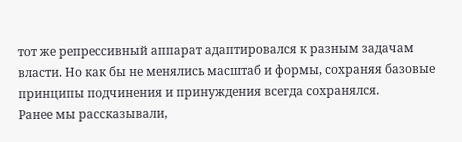тот же репрессивный аппарат адаптировался к разным задачам власти. Но как бы не менялись масштаб и формы, сохраняя базовые принципы подчинения и принуждения всегда сохранялся.
Ранее мы рассказывали,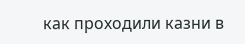как проходили казни в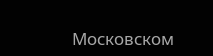Московском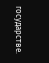государстве.